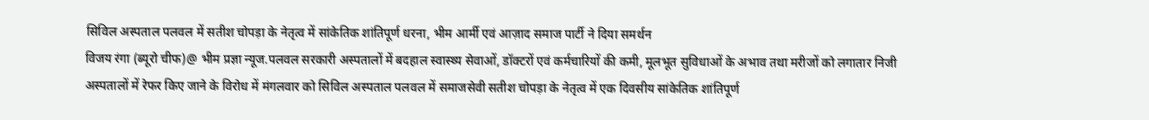सिविल अस्पताल पलवल में सतीश चोपड़ा के नेतृत्व में सांकेतिक शांतिपूर्ण धरना, भीम आर्मी एवं आज़ाद समाज पार्टी ने दिया समर्थन
विजय रंगा (ब्यूरो चीफ)@ भीम प्रज्ञा न्यूज.पलवल सरकारी अस्पतालों में बदहाल स्वास्थ्य सेवाओं, डॉक्टरों एवं कर्मचारियों की कमी, मूलभूत सुविधाओं के अभाव तथा मरीजों को लगातार निजी अस्पतालों में रेफर किए जाने के विरोध में मंगलवार को सिविल अस्पताल पलवल में समाजसेवी सतीश चोपड़ा के नेतृत्व में एक दिवसीय सांकेतिक शांतिपूर्ण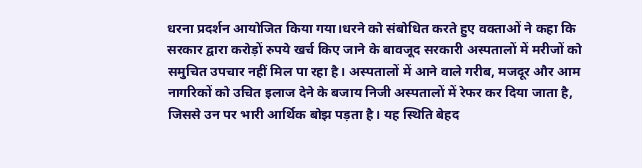धरना प्रदर्शन आयोजित किया गया।धरने को संबोधित करते हुए वक्ताओं ने कहा कि सरकार द्वारा करोड़ों रुपये खर्च किए जाने के बावजूद सरकारी अस्पतालों में मरीजों को समुचित उपचार नहीं मिल पा रहा है। अस्पतालों में आने वाले गरीब, मजदूर और आम नागरिकों को उचित इलाज देने के बजाय निजी अस्पतालों में रेफर कर दिया जाता है, जिससे उन पर भारी आर्थिक बोझ पड़ता है। यह स्थिति बेहद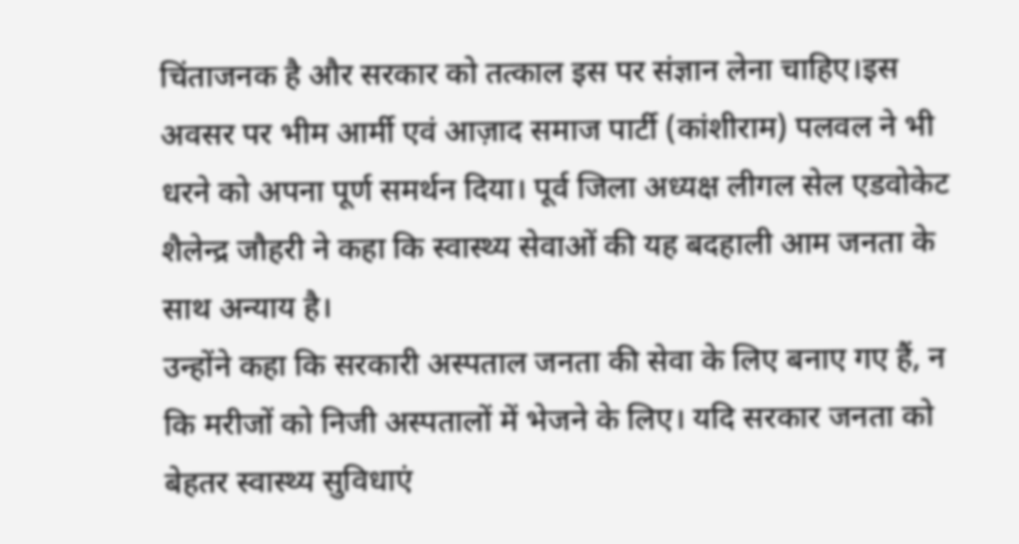चिंताजनक है और सरकार को तत्काल इस पर संज्ञान लेना चाहिए।इस अवसर पर भीम आर्मी एवं आज़ाद समाज पार्टी (कांशीराम) पलवल ने भी धरने को अपना पूर्ण समर्थन दिया। पूर्व जिला अध्यक्ष लीगल सेल एडवोकेट शैलेन्द्र जौहरी ने कहा कि स्वास्थ्य सेवाओं की यह बदहाली आम जनता के साथ अन्याय है।
उन्होंने कहा कि सरकारी अस्पताल जनता की सेवा के लिए बनाए गए हैं, न कि मरीजों को निजी अस्पतालों में भेजने के लिए। यदि सरकार जनता को बेहतर स्वास्थ्य सुविधाएं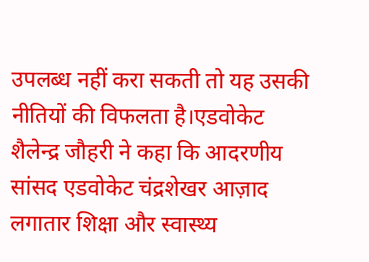उपलब्ध नहीं करा सकती तो यह उसकी नीतियों की विफलता है।एडवोकेट शैलेन्द्र जौहरी ने कहा कि आदरणीय सांसद एडवोकेट चंद्रशेखर आज़ाद लगातार शिक्षा और स्वास्थ्य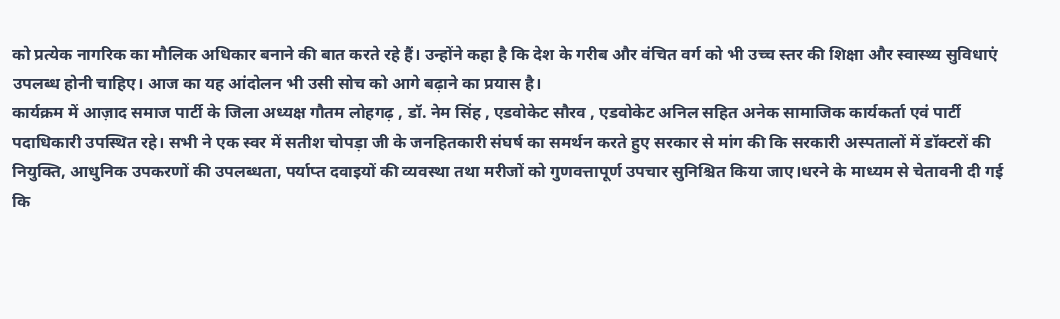को प्रत्येक नागरिक का मौलिक अधिकार बनाने की बात करते रहे हैं। उन्होंने कहा है कि देश के गरीब और वंचित वर्ग को भी उच्च स्तर की शिक्षा और स्वास्थ्य सुविधाएं उपलब्ध होनी चाहिए। आज का यह आंदोलन भी उसी सोच को आगे बढ़ाने का प्रयास है।
कार्यक्रम में आज़ाद समाज पार्टी के जिला अध्यक्ष गौतम लोहगढ़ , डॉ. नेम सिंह , एडवोकेट सौरव , एडवोकेट अनिल सहित अनेक सामाजिक कार्यकर्ता एवं पार्टी पदाधिकारी उपस्थित रहे। सभी ने एक स्वर में सतीश चोपड़ा जी के जनहितकारी संघर्ष का समर्थन करते हुए सरकार से मांग की कि सरकारी अस्पतालों में डॉक्टरों की नियुक्ति, आधुनिक उपकरणों की उपलब्धता, पर्याप्त दवाइयों की व्यवस्था तथा मरीजों को गुणवत्तापूर्ण उपचार सुनिश्चित किया जाए।धरने के माध्यम से चेतावनी दी गई कि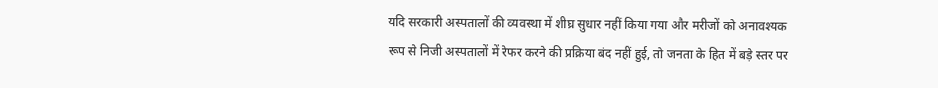यदि सरकारी अस्पतालों की व्यवस्था में शीघ्र सुधार नहीं किया गया और मरीजों को अनावश्यक रूप से निजी अस्पतालों में रेफर करने की प्रक्रिया बंद नहीं हुई, तो जनता के हित में बड़े स्तर पर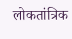लोकतांत्रिक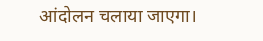आंदोलन चलाया जाएगा।